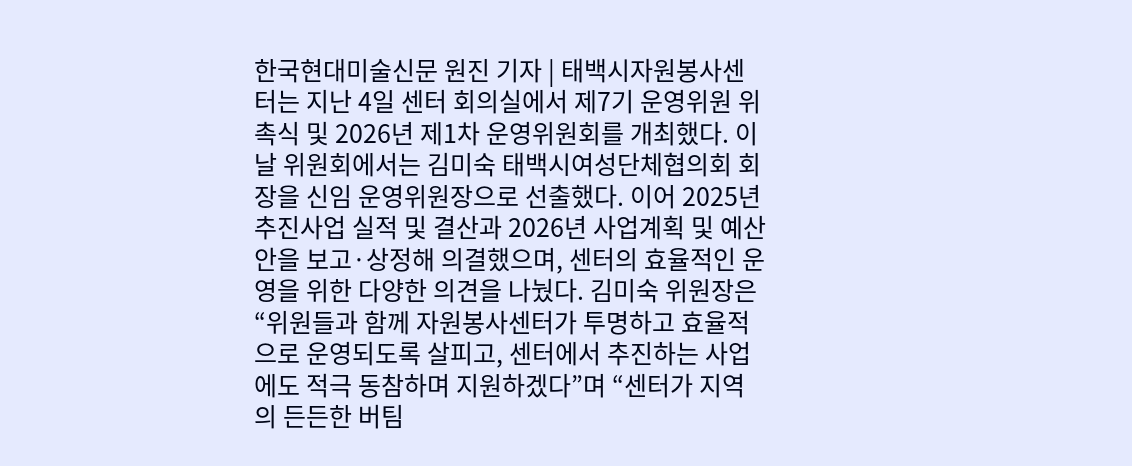한국현대미술신문 원진 기자 | 태백시자원봉사센터는 지난 4일 센터 회의실에서 제7기 운영위원 위촉식 및 2026년 제1차 운영위원회를 개최했다. 이날 위원회에서는 김미숙 태백시여성단체협의회 회장을 신임 운영위원장으로 선출했다. 이어 2025년 추진사업 실적 및 결산과 2026년 사업계획 및 예산안을 보고·상정해 의결했으며, 센터의 효율적인 운영을 위한 다양한 의견을 나눴다. 김미숙 위원장은 “위원들과 함께 자원봉사센터가 투명하고 효율적으로 운영되도록 살피고, 센터에서 추진하는 사업에도 적극 동참하며 지원하겠다”며 “센터가 지역의 든든한 버팀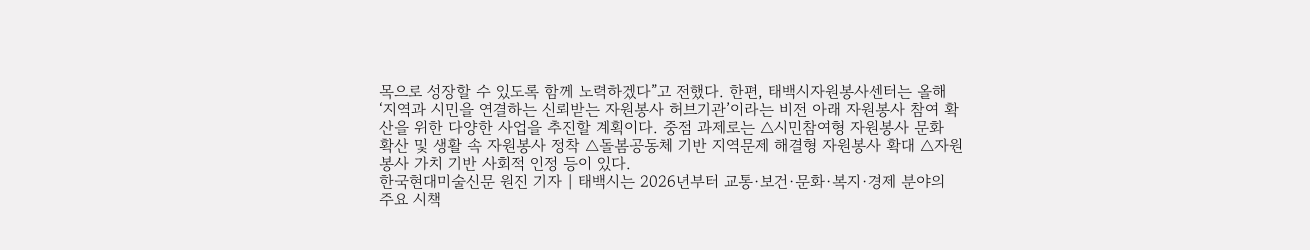목으로 성장할 수 있도록 함께 노력하겠다”고 전했다. 한편, 태백시자원봉사센터는 올해‘지역과 시민을 연결하는 신뢰받는 자원봉사 허브기관’이라는 비전 아래 자원봉사 참여 확산을 위한 다양한 사업을 추진할 계획이다. 중점 과제로는 △시민참여형 자원봉사 문화 확산 및 생활 속 자원봉사 정착 △돌봄공동체 기반 지역문제 해결형 자원봉사 확대 △자원봉사 가치 기반 사회적 인정 등이 있다.
한국현대미술신문 원진 기자 | 태백시는 2026년부터 교통·보건·문화·복지·경제 분야의 주요 시책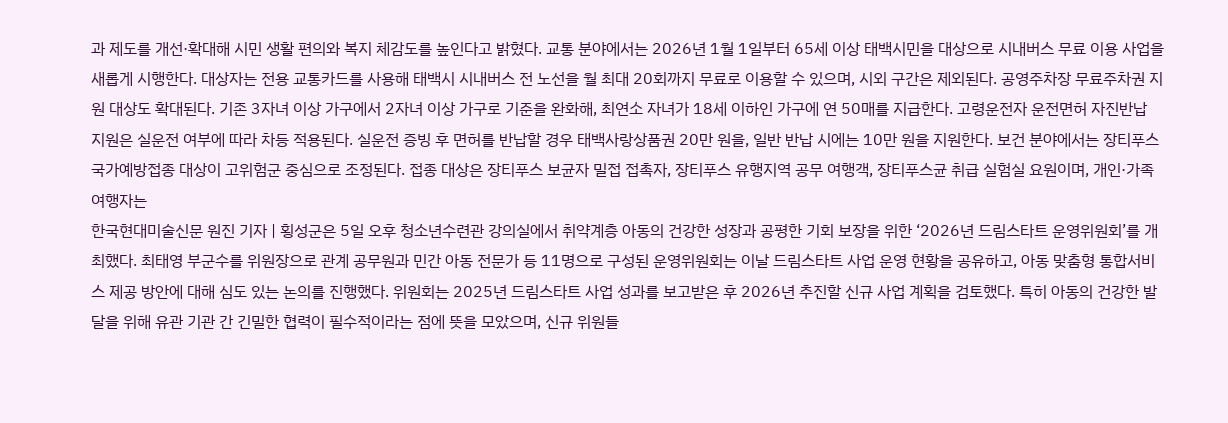과 제도를 개선·확대해 시민 생활 편의와 복지 체감도를 높인다고 밝혔다. 교통 분야에서는 2026년 1월 1일부터 65세 이상 태백시민을 대상으로 시내버스 무료 이용 사업을 새롭게 시행한다. 대상자는 전용 교통카드를 사용해 태백시 시내버스 전 노선을 월 최대 20회까지 무료로 이용할 수 있으며, 시외 구간은 제외된다. 공영주차장 무료주차권 지원 대상도 확대된다. 기존 3자녀 이상 가구에서 2자녀 이상 가구로 기준을 완화해, 최연소 자녀가 18세 이하인 가구에 연 50매를 지급한다. 고령운전자 운전면허 자진반납 지원은 실운전 여부에 따라 차등 적용된다. 실운전 증빙 후 면허를 반납할 경우 태백사랑상품권 20만 원을, 일반 반납 시에는 10만 원을 지원한다. 보건 분야에서는 장티푸스 국가예방접종 대상이 고위험군 중심으로 조정된다. 접종 대상은 장티푸스 보균자 밀접 접촉자, 장티푸스 유행지역 공무 여행객, 장티푸스균 취급 실험실 요원이며, 개인·가족 여행자는
한국현대미술신문 원진 기자 | 횡성군은 5일 오후 청소년수련관 강의실에서 취약계층 아동의 건강한 성장과 공평한 기회 보장을 위한 ‘2026년 드림스타트 운영위원회’를 개최했다. 최태영 부군수를 위원장으로 관계 공무원과 민간 아동 전문가 등 11명으로 구성된 운영위원회는 이날 드림스타트 사업 운영 현황을 공유하고, 아동 맞춤형 통합서비스 제공 방안에 대해 심도 있는 논의를 진행했다. 위원회는 2025년 드림스타트 사업 성과를 보고받은 후 2026년 추진할 신규 사업 계획을 검토했다. 특히 아동의 건강한 발달을 위해 유관 기관 간 긴밀한 협력이 필수적이라는 점에 뜻을 모았으며, 신규 위원들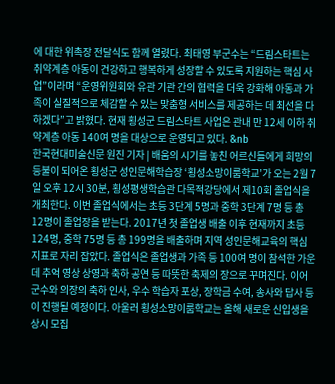에 대한 위촉장 전달식도 함께 열렸다. 최태영 부군수는 “드림스타트는 취약계층 아동이 건강하고 행복하게 성장할 수 있도록 지원하는 핵심 사업”이라며 “운영위원회와 유관 기관 간의 협력을 더욱 강화해 아동과 가족이 실질적으로 체감할 수 있는 맞춤형 서비스를 제공하는 데 최선을 다하겠다”고 밝혔다. 현재 횡성군 드림스타트 사업은 관내 만 12세 이하 취약계층 아동 140여 명을 대상으로 운영되고 있다. &nb
한국현대미술신문 원진 기자 | 배움의 시기를 놓친 어르신들에게 희망의 등불이 되어온 횡성군 성인문해학습장 ‘횡성소망이룸학교’가 오는 2월 7일 오후 12시 30분, 횡성평생학습관 다목적강당에서 제10회 졸업식을 개최한다. 이번 졸업식에서는 초등 3단계 5명과 중학 3단계 7명 등 총 12명이 졸업장을 받는다. 2017년 첫 졸업생 배출 이후 현재까지 초등 124명, 중학 75명 등 총 199명을 배출하며 지역 성인문해교육의 핵심 지표로 자리 잡았다. 졸업식은 졸업생과 가족 등 100여 명이 참석한 가운데 추억 영상 상영과 축하 공연 등 따뜻한 축제의 장으로 꾸며진다. 이어 군수와 의장의 축하 인사, 우수 학습자 포상, 장학금 수여, 송사와 답사 등이 진행될 예정이다. 아울러 횡성소망이룸학교는 올해 새로운 신입생을 상시 모집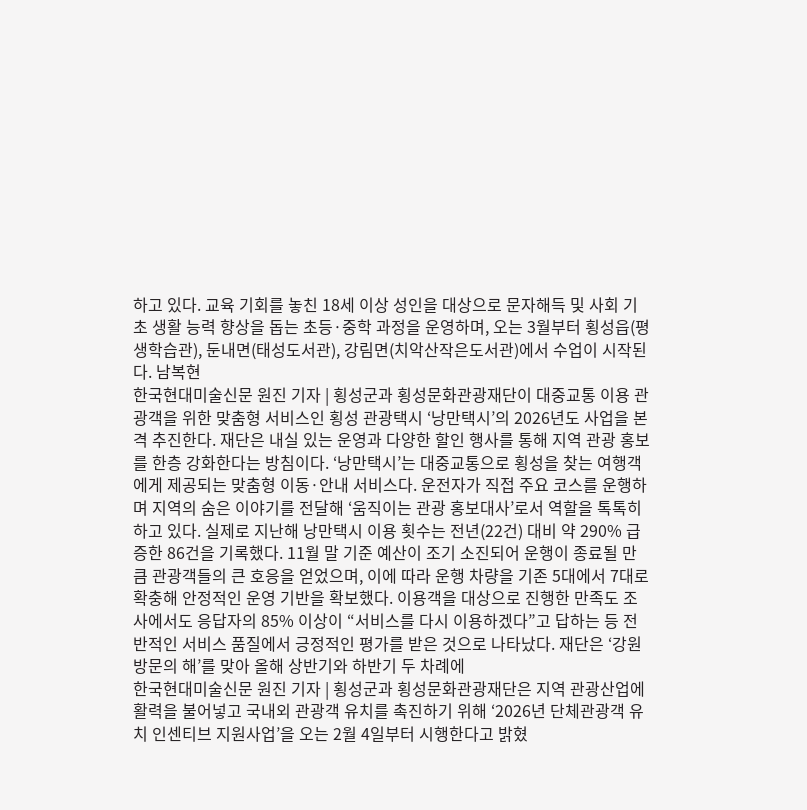하고 있다. 교육 기회를 놓친 18세 이상 성인을 대상으로 문자해득 및 사회 기초 생활 능력 향상을 돕는 초등·중학 과정을 운영하며, 오는 3월부터 횡성읍(평생학습관), 둔내면(태성도서관), 강림면(치악산작은도서관)에서 수업이 시작된다. 남복현
한국현대미술신문 원진 기자 | 횡성군과 횡성문화관광재단이 대중교통 이용 관광객을 위한 맞춤형 서비스인 횡성 관광택시 ‘낭만택시’의 2026년도 사업을 본격 추진한다. 재단은 내실 있는 운영과 다양한 할인 행사를 통해 지역 관광 홍보를 한층 강화한다는 방침이다. ‘낭만택시’는 대중교통으로 횡성을 찾는 여행객에게 제공되는 맞춤형 이동·안내 서비스다. 운전자가 직접 주요 코스를 운행하며 지역의 숨은 이야기를 전달해 ‘움직이는 관광 홍보대사’로서 역할을 톡톡히 하고 있다. 실제로 지난해 낭만택시 이용 횟수는 전년(22건) 대비 약 290% 급증한 86건을 기록했다. 11월 말 기준 예산이 조기 소진되어 운행이 종료될 만큼 관광객들의 큰 호응을 얻었으며, 이에 따라 운행 차량을 기존 5대에서 7대로 확충해 안정적인 운영 기반을 확보했다. 이용객을 대상으로 진행한 만족도 조사에서도 응답자의 85% 이상이 “서비스를 다시 이용하겠다”고 답하는 등 전반적인 서비스 품질에서 긍정적인 평가를 받은 것으로 나타났다. 재단은 ‘강원 방문의 해’를 맞아 올해 상반기와 하반기 두 차례에
한국현대미술신문 원진 기자 | 횡성군과 횡성문화관광재단은 지역 관광산업에 활력을 불어넣고 국내외 관광객 유치를 촉진하기 위해 ‘2026년 단체관광객 유치 인센티브 지원사업’을 오는 2월 4일부터 시행한다고 밝혔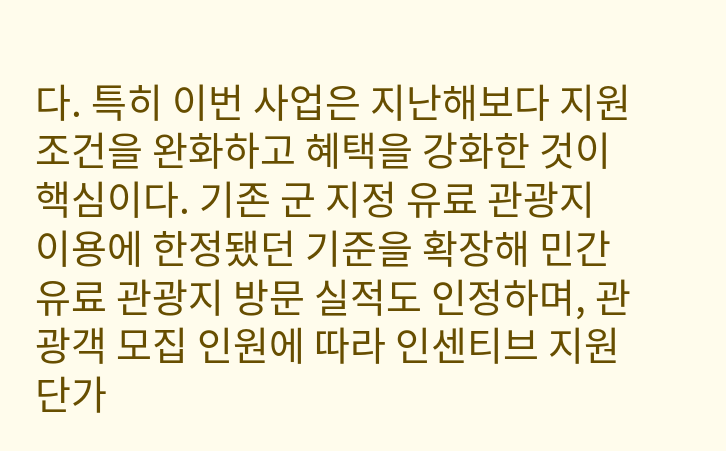다. 특히 이번 사업은 지난해보다 지원 조건을 완화하고 혜택을 강화한 것이 핵심이다. 기존 군 지정 유료 관광지 이용에 한정됐던 기준을 확장해 민간 유료 관광지 방문 실적도 인정하며, 관광객 모집 인원에 따라 인센티브 지원 단가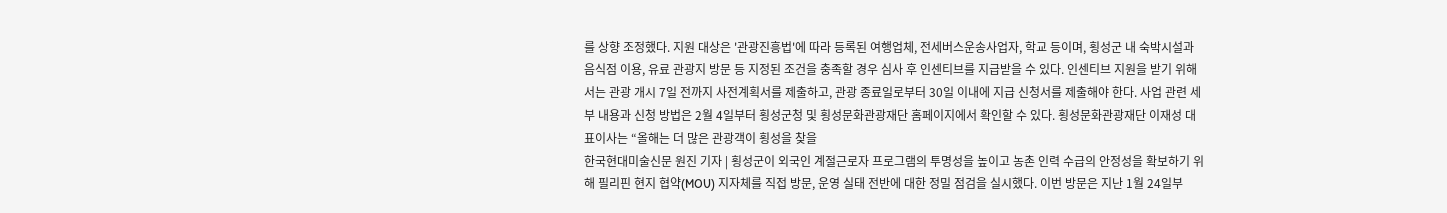를 상향 조정했다. 지원 대상은 '관광진흥법'에 따라 등록된 여행업체, 전세버스운송사업자, 학교 등이며, 횡성군 내 숙박시설과 음식점 이용, 유료 관광지 방문 등 지정된 조건을 충족할 경우 심사 후 인센티브를 지급받을 수 있다. 인센티브 지원을 받기 위해서는 관광 개시 7일 전까지 사전계획서를 제출하고, 관광 종료일로부터 30일 이내에 지급 신청서를 제출해야 한다. 사업 관련 세부 내용과 신청 방법은 2월 4일부터 횡성군청 및 횡성문화관광재단 홈페이지에서 확인할 수 있다. 횡성문화관광재단 이재성 대표이사는 “올해는 더 많은 관광객이 횡성을 찾을
한국현대미술신문 원진 기자 | 횡성군이 외국인 계절근로자 프로그램의 투명성을 높이고 농촌 인력 수급의 안정성을 확보하기 위해 필리핀 현지 협약(MOU) 지자체를 직접 방문, 운영 실태 전반에 대한 정밀 점검을 실시했다. 이번 방문은 지난 1월 24일부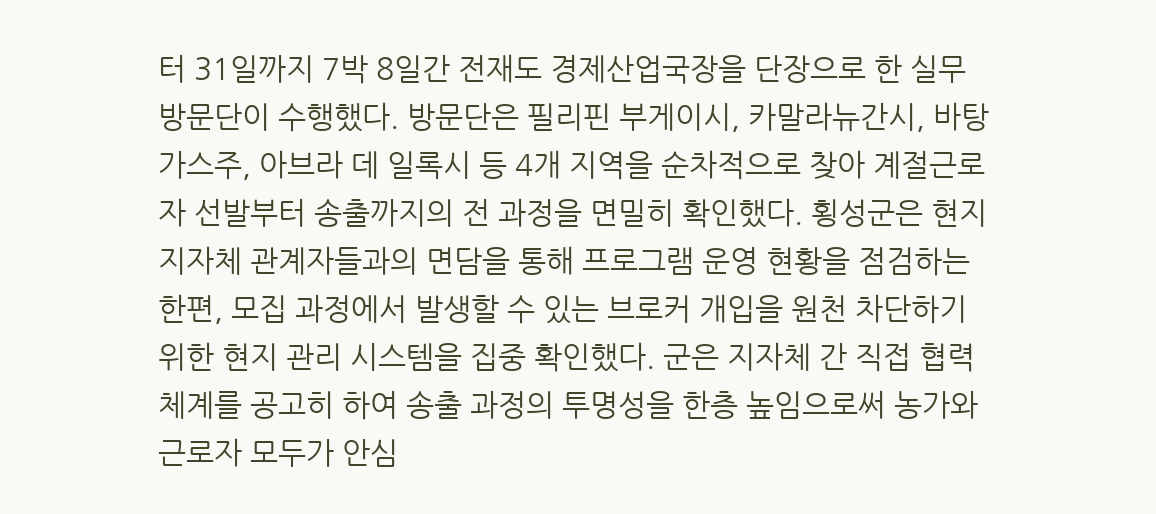터 31일까지 7박 8일간 전재도 경제산업국장을 단장으로 한 실무 방문단이 수행했다. 방문단은 필리핀 부게이시, 카말라뉴간시, 바탕가스주, 아브라 데 일록시 등 4개 지역을 순차적으로 찾아 계절근로자 선발부터 송출까지의 전 과정을 면밀히 확인했다. 횡성군은 현지 지자체 관계자들과의 면담을 통해 프로그램 운영 현황을 점검하는 한편, 모집 과정에서 발생할 수 있는 브로커 개입을 원천 차단하기 위한 현지 관리 시스템을 집중 확인했다. 군은 지자체 간 직접 협력 체계를 공고히 하여 송출 과정의 투명성을 한층 높임으로써 농가와 근로자 모두가 안심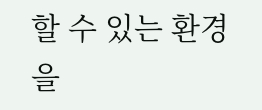할 수 있는 환경을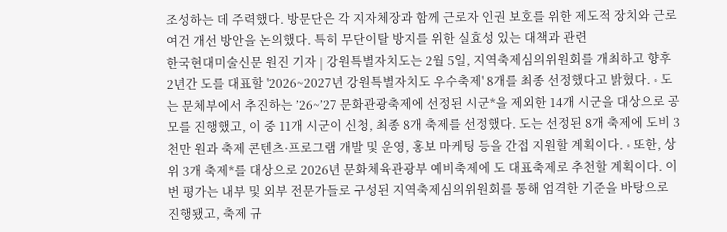조성하는 데 주력했다. 방문단은 각 지자체장과 함께 근로자 인권 보호를 위한 제도적 장치와 근로 여건 개선 방안을 논의했다. 특히 무단이탈 방지를 위한 실효성 있는 대책과 관련
한국현대미술신문 원진 기자 | 강원특별자치도는 2월 5일, 지역축제심의위원회를 개최하고 향후 2년간 도를 대표할 '2026~2027년 강원특별자치도 우수축제' 8개를 최종 선정했다고 밝혔다. ∘ 도는 문체부에서 추진하는 ’26~’27 문화관광축제에 선정된 시군*을 제외한 14개 시군을 대상으로 공모를 진행했고, 이 중 11개 시군이 신청, 최종 8개 축제를 선정했다. 도는 선정된 8개 축제에 도비 3천만 원과 축제 콘텐츠·프로그램 개발 및 운영, 홍보 마케팅 등을 간접 지원할 계획이다. ∘ 또한, 상위 3개 축제*를 대상으로 2026년 문화체육관광부 예비축제에 도 대표축제로 추천할 계획이다. 이번 평가는 내부 및 외부 전문가들로 구성된 지역축제심의위원회를 통해 엄격한 기준을 바탕으로 진행됐고, 축제 규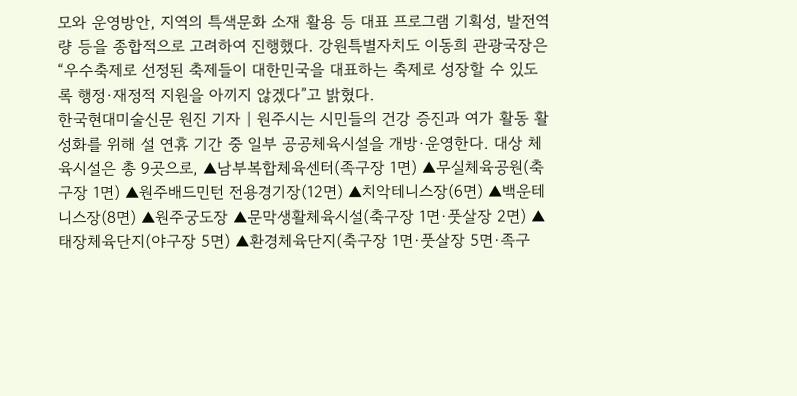모와 운영방안, 지역의 특색문화 소재 활용 등 대표 프로그램 기획성, 발전역량 등을 종합적으로 고려하여 진행했다. 강원특별자치도 이동희 관광국장은 “우수축제로 선정된 축제들이 대한민국을 대표하는 축제로 성장할 수 있도록 행정·재정적 지원을 아끼지 않겠다”고 밝혔다.
한국현대미술신문 원진 기자 | 원주시는 시민들의 건강 증진과 여가 활동 활성화를 위해 설 연휴 기간 중 일부 공공체육시설을 개방·운영한다. 대상 체육시설은 총 9곳으로, ▲남부복합체육센터(족구장 1면) ▲무실체육공원(축구장 1면) ▲원주배드민턴 전용경기장(12면) ▲치악테니스장(6면) ▲백운테니스장(8면) ▲원주궁도장 ▲문막생활체육시설(축구장 1면·풋살장 2면) ▲태장체육단지(야구장 5면) ▲환경체육단지(축구장 1면·풋살장 5면·족구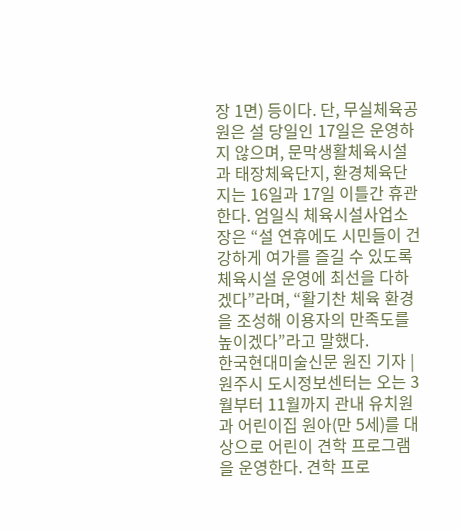장 1면) 등이다. 단, 무실체육공원은 설 당일인 17일은 운영하지 않으며, 문막생활체육시설과 태장체육단지, 환경체육단지는 16일과 17일 이틀간 휴관한다. 엄일식 체육시설사업소장은 “설 연휴에도 시민들이 건강하게 여가를 즐길 수 있도록 체육시설 운영에 최선을 다하겠다”라며, “활기찬 체육 환경을 조성해 이용자의 만족도를 높이겠다”라고 말했다.
한국현대미술신문 원진 기자 | 원주시 도시정보센터는 오는 3월부터 11월까지 관내 유치원과 어린이집 원아(만 5세)를 대상으로 어린이 견학 프로그램을 운영한다. 견학 프로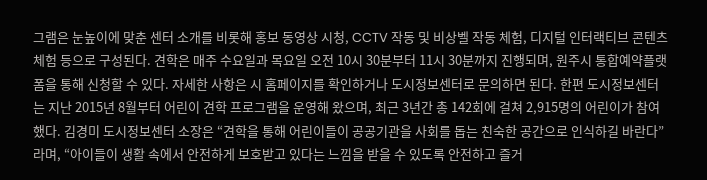그램은 눈높이에 맞춘 센터 소개를 비롯해 홍보 동영상 시청, CCTV 작동 및 비상벨 작동 체험, 디지털 인터랙티브 콘텐츠 체험 등으로 구성된다. 견학은 매주 수요일과 목요일 오전 10시 30분부터 11시 30분까지 진행되며, 원주시 통합예약플랫폼을 통해 신청할 수 있다. 자세한 사항은 시 홈페이지를 확인하거나 도시정보센터로 문의하면 된다. 한편 도시정보센터는 지난 2015년 8월부터 어린이 견학 프로그램을 운영해 왔으며, 최근 3년간 총 142회에 걸쳐 2,915명의 어린이가 참여했다. 김경미 도시정보센터 소장은 “견학을 통해 어린이들이 공공기관을 사회를 돕는 친숙한 공간으로 인식하길 바란다”라며, “아이들이 생활 속에서 안전하게 보호받고 있다는 느낌을 받을 수 있도록 안전하고 즐거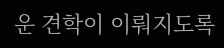운 견학이 이뤄지도록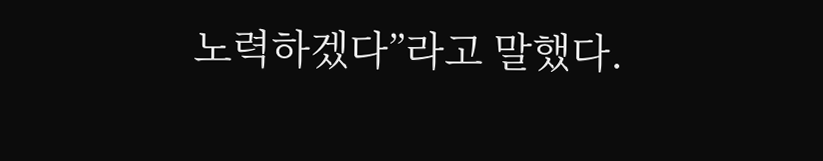노력하겠다”라고 말했다.